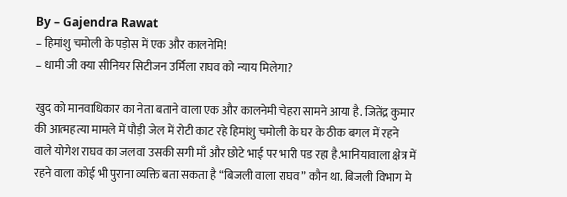By – Gajendra Rawat
– हिमांशु चमोली के पड़ोस में एक और कालनेमि!
– धामी जी क्या सीनियर सिटीजन उर्मिला राघव को न्याय मिलेगा?

खुद को मानवाधिकार का नेता बताने वाला एक और कालनेमी चेहरा सामने आया है. जितेंद्र कुमार की आत्महत्या मामले में पौड़ी जेल में रोटी काट रहे हिमांशु चमोली के घर के ठीक बगल में रहने वाले योगेश राघव का जलवा उसकी सगी माँ और छोटे भाई पर भारी पड रहा है.भानियावाला क्षेत्र में रहने वाला कोई भी पुराना व्यक्ति बता सकता है “बिजली वाला राघव” कौन था. बिजली विभाग मे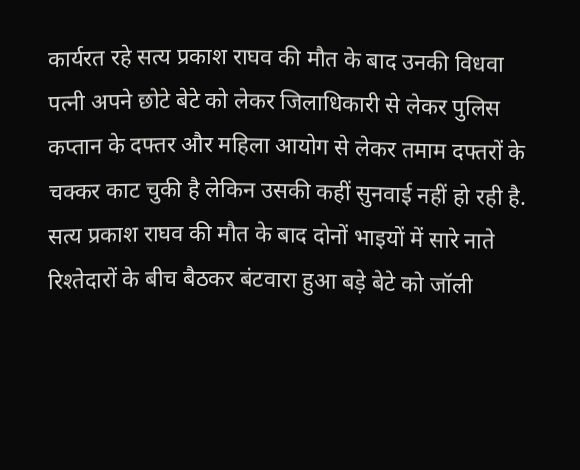कार्यरत रहे सत्य प्रकाश राघव की मौत के बाद उनकी विधवा पत्नी अपने छोटे बेटे को लेकर जिलाधिकारी से लेकर पुलिस कप्तान के दफ्तर और महिला आयोग से लेकर तमाम दफ्तरों के चक्कर काट चुकी है लेकिन उसकी कहीं सुनवाई नहीं हो रही है. सत्य प्रकाश राघव की मौत के बाद दोनों भाइयों में सारे नाते रिश्तेदारों के बीच बैठकर बंटवारा हुआ बड़े बेटे को जॉली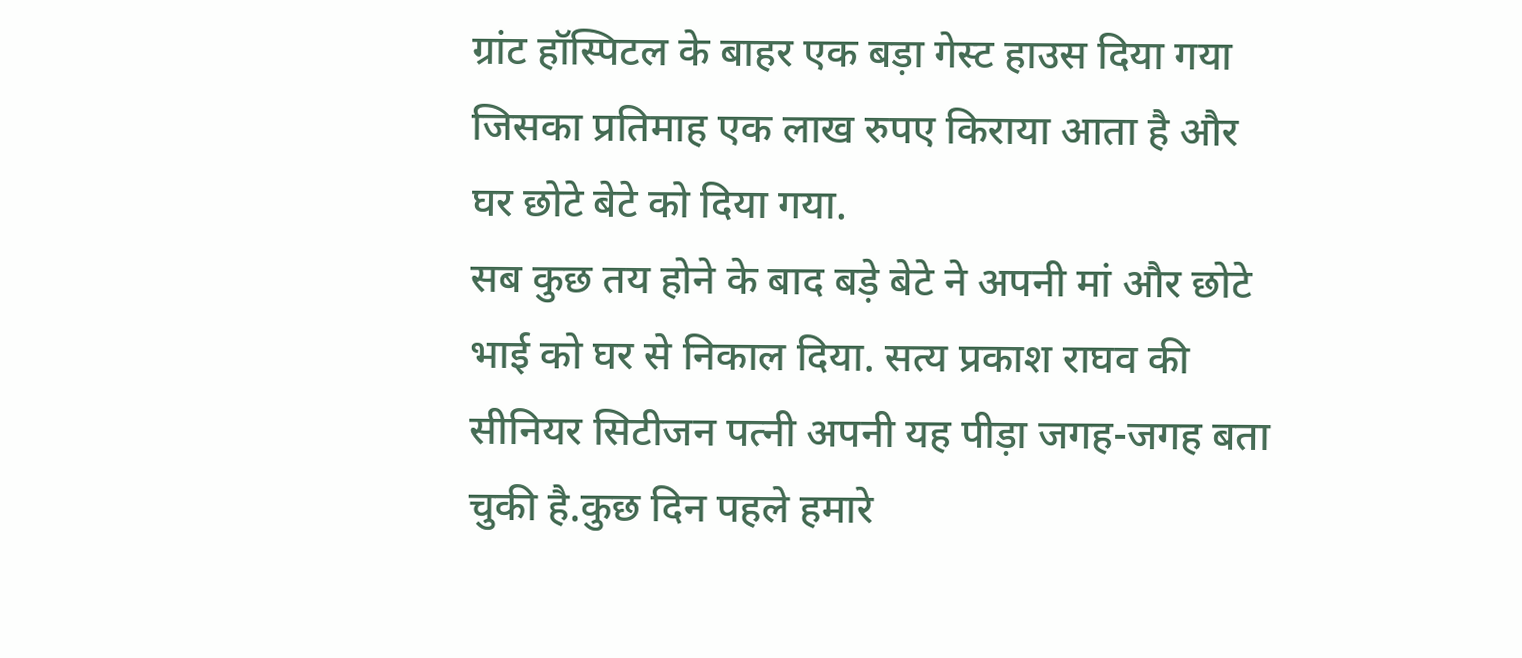ग्रांट हॉस्पिटल के बाहर एक बड़ा गेस्ट हाउस दिया गया जिसका प्रतिमाह एक लाख रुपए किराया आता है और घर छोटे बेटे को दिया गया.
सब कुछ तय होने के बाद बड़े बेटे ने अपनी मां और छोटे भाई को घर से निकाल दिया. सत्य प्रकाश राघव की सीनियर सिटीजन पत्नी अपनी यह पीड़ा जगह-जगह बता चुकी है.कुछ दिन पहले हमारे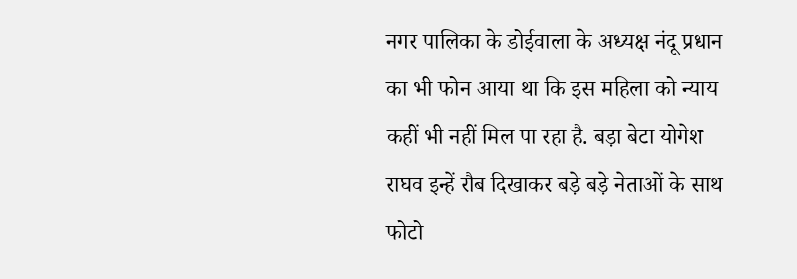नगर पालिका के डोईवाला के अध्यक्ष नंदू प्रधान का भी फोन आया था कि इस महिला को न्याय कहीं भी नहीं मिल पा रहा है. बड़ा बेटा योगेश राघव इन्हें रौब दिखाकर बड़े बड़े नेताओं के साथ फोटो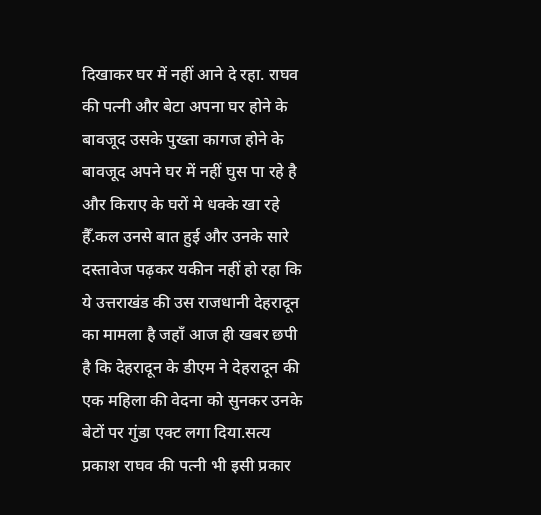दिखाकर घर में नहीं आने दे रहा. राघव की पत्नी और बेटा अपना घर होने के बावजूद उसके पुख्ता कागज होने के बावजूद अपने घर में नहीं घुस पा रहे है और किराए के घरों मे धक्के खा रहे हैँ.कल उनसे बात हुई और उनके सारे दस्तावेज पढ़कर यकीन नहीं हो रहा कि ये उत्तराखंड की उस राजधानी देहरादून का मामला है जहाँ आज ही खबर छपी है कि देहरादून के डीएम ने देहरादून की एक महिला की वेदना को सुनकर उनके बेटों पर गुंडा एक्ट लगा दिया.सत्य प्रकाश राघव की पत्नी भी इसी प्रकार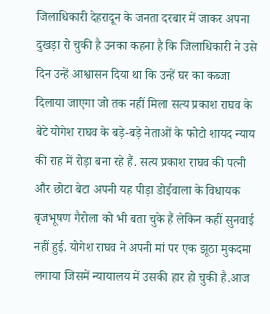जिलाधिकारी देहरादून के जनता दरबार में जाकर अपना दुखड़ा रो चुकी है उनका कहना है कि जिलाधिकारी ने उसे दिन उन्हें आश्वासन दिया था कि उन्हें घर का कब्जा दिलाया जाएगा जो तक नहीं मिला सत्य प्रकाश राघव के बेटे योगेश राघव के बड़े-बड़े नेताओं के फोटो शायद न्याय की राह में रोड़ा बना रहे हैं. सत्य प्रकाश राघव की पत्नी और छोटा बेटा अपनी यह पीड़ा डोईवाला के विधायक बृजभूषण गैरोला को भी बता चुके हैं लेकिन कहीं सुनवाई नहीं हुई. योगेश राघव ने अपनी मां पर एक झूठा मुकदमा लगाया जिसमें न्यायालय में उसकी हार हो चुकी है.आज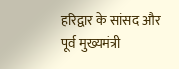हरिद्वार के सांसद और पूर्व मुख्यमंत्री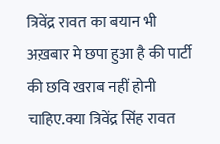त्रिवेंद्र रावत का बयान भी अख़बार मे छपा हुआ है की पार्टी की छवि खराब नहीं होनी चाहिए.क्या त्रिवेंद्र सिंह रावत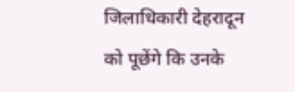जिलाधिकारी देहरादून को पूछेंगे कि उनके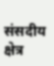संसदीय क्षेत्र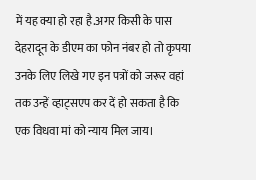में यह क्या हो रहा है.अगर किसी के पास देहरादून के डीएम का फोन नंबर हो तो कृपया उनके लिए लिखे गए इन पत्रों को जरूर वहां तक उन्हें व्हाट्सएप कर दें हो सकता है कि एक विधवा मां को न्याय मिल जाय।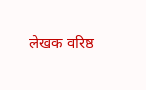लेखक वरिष्ठ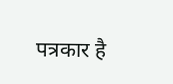पत्रकार है